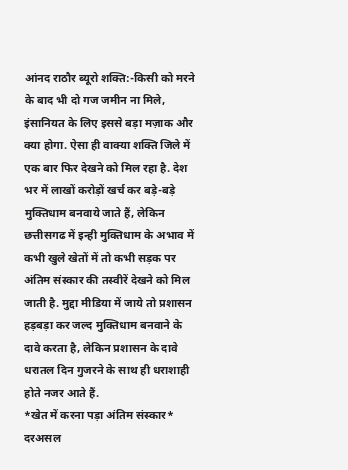आंनद राठौर ब्यूरो शक्ति:-किसी को मरने के बाद भी दो गज जमीन ना मिले, इंसानियत के लिए इससे बड़ा मज़ाक और क्या होगा. ऐसा ही वाक्या शक्ति जिले में एक बार फिर देखने को मिल रहा है. देश भर में लाखों करोड़ों खर्च कर बड़े-बड़े मुक्तिधाम बनवाये जाते हैं, लेकिन छत्तीसगढ में इन्ही मुक्तिधाम के अभाव में कभी खुले खेतों में तो कभी सड़क पर अंतिम संस्कार की तस्वीरें देखने को मिल जाती है. मुद्दा मीडिया में जाये तो प्रशासन हड़बड़ा कर जल्द मुक्तिधाम बनवाने के दावे करता है, लेकिन प्रशासन के दावे धरातल दिन गुजरने के साथ ही धराशाही होते नजर आते हैं.
*खेत में करना पड़ा अंतिम संस्कार*
दरअसल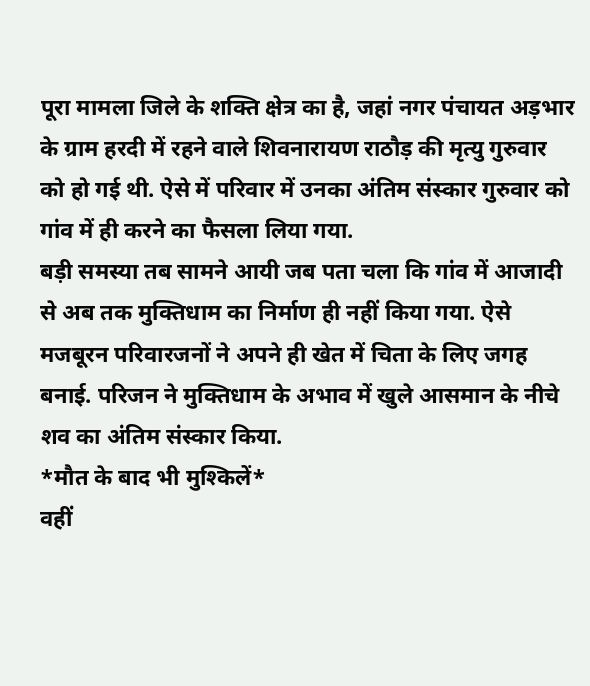पूरा मामला जिले के शक्ति क्षेत्र का है, जहां नगर पंचायत अड़भार के ग्राम हरदी में रहने वाले शिवनारायण राठौड़ की मृत्यु गुरुवार को हो गई थी. ऐसे में परिवार में उनका अंतिम संस्कार गुरुवार को गांव में ही करने का फैसला लिया गया.
बड़ी समस्या तब सामने आयी जब पता चला कि गांव में आजादी से अब तक मुक्तिधाम का निर्माण ही नहीं किया गया. ऐसे मजबूरन परिवारजनों ने अपने ही खेत में चिता के लिए जगह बनाई. परिजन ने मुक्तिधाम के अभाव में खुले आसमान के नीचे शव का अंतिम संस्कार किया.
*मौत के बाद भी मुश्किलें*
वहीं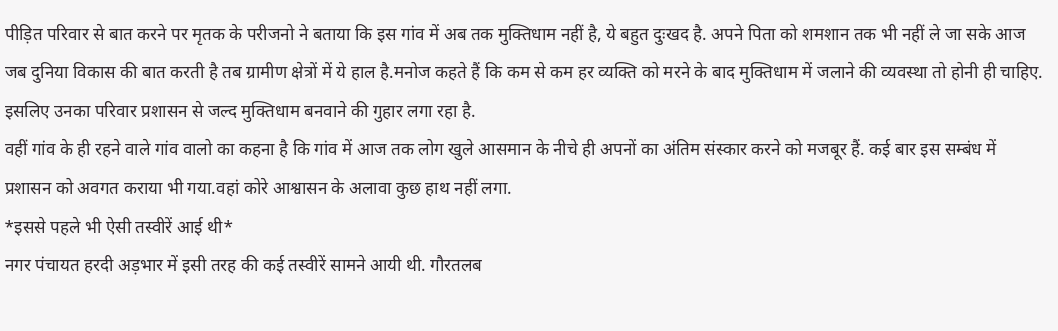पीड़ित परिवार से बात करने पर मृतक के परीजनो ने बताया कि इस गांव में अब तक मुक्तिधाम नहीं है, ये बहुत दुःखद है. अपने पिता को शमशान तक भी नहीं ले जा सके आज जब दुनिया विकास की बात करती है तब ग्रामीण क्षेत्रों में ये हाल है.मनोज कहते हैं कि कम से कम हर व्यक्ति को मरने के बाद मुक्तिधाम में जलाने की व्यवस्था तो होनी ही चाहिए. इसलिए उनका परिवार प्रशासन से जल्द मुक्तिधाम बनवाने की गुहार लगा रहा है.
वहीं गांव के ही रहने वाले गांव वालो का कहना है कि गांव में आज तक लोग खुले आसमान के नीचे ही अपनों का अंतिम संस्कार करने को मजबूर हैं. कई बार इस सम्बंध में प्रशासन को अवगत कराया भी गया.वहां कोरे आश्वासन के अलावा कुछ हाथ नहीं लगा.
*इससे पहले भी ऐसी तस्वीरें आई थी*
नगर पंचायत हरदी अड़भार में इसी तरह की कई तस्वीरें सामने आयी थी. गौरतलब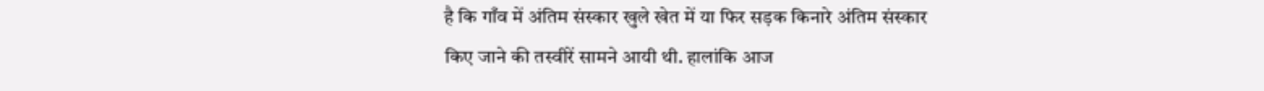है कि गाँव में अंतिम संस्कार खुले खेत में या फिर सड़क किनारे अंतिम संस्कार किए जाने की तस्वीरें सामने आयी थी. हालांकि आज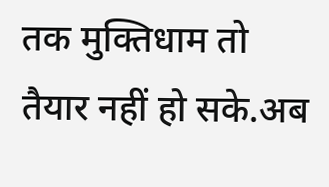तक मुक्तिधाम तो तैयार नहीं हो सके.अब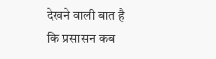देखने वाली बात है कि प्रसासन कब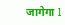जागेगा l